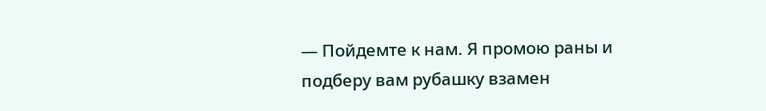— Пойдемте к нам. Я промою раны и подберу вам рубашку взамен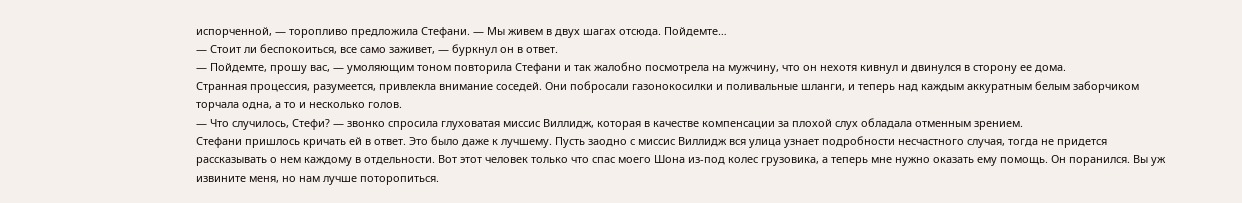испорченной, — торопливо предложила Стефани. — Мы живем в двух шагах отсюда. Пойдемте…
— Стоит ли беспокоиться, все само заживет, — буркнул он в ответ.
— Пойдемте, прошу вас, — умоляющим тоном повторила Стефани и так жалобно посмотрела на мужчину, что он нехотя кивнул и двинулся в сторону ее дома.
Странная процессия, разумеется, привлекла внимание соседей. Они побросали газонокосилки и поливальные шланги, и теперь над каждым аккуратным белым заборчиком торчала одна, а то и несколько голов.
— Что случилось, Стефи? — звонко спросила глуховатая миссис Виллидж, которая в качестве компенсации за плохой слух обладала отменным зрением.
Стефани пришлось кричать ей в ответ. Это было даже к лучшему. Пусть заодно с миссис Виллидж вся улица узнает подробности несчастного случая, тогда не придется рассказывать о нем каждому в отдельности. Вот этот человек только что спас моего Шона из-под колес грузовика, а теперь мне нужно оказать ему помощь. Он поранился. Вы уж извините меня, но нам лучше поторопиться.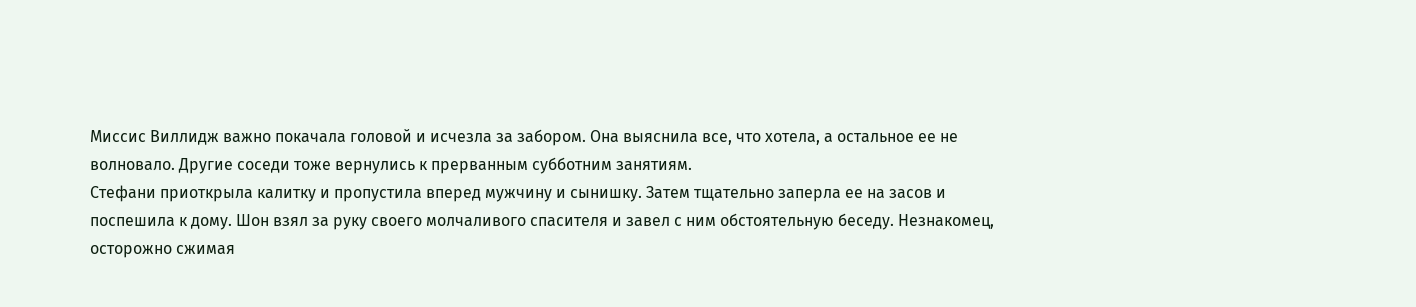Миссис Виллидж важно покачала головой и исчезла за забором. Она выяснила все, что хотела, а остальное ее не волновало. Другие соседи тоже вернулись к прерванным субботним занятиям.
Стефани приоткрыла калитку и пропустила вперед мужчину и сынишку. Затем тщательно заперла ее на засов и поспешила к дому. Шон взял за руку своего молчаливого спасителя и завел с ним обстоятельную беседу. Незнакомец, осторожно сжимая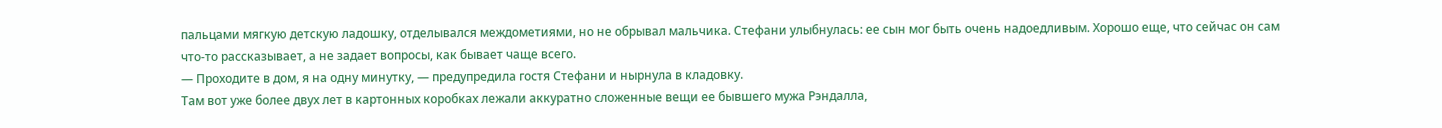пальцами мягкую детскую ладошку, отделывался междометиями, но не обрывал мальчика. Стефани улыбнулась: ее сын мог быть очень надоедливым. Хорошо еще, что сейчас он сам что-то рассказывает, а не задает вопросы, как бывает чаще всего.
— Проходите в дом, я на одну минутку, — предупредила гостя Стефани и нырнула в кладовку.
Там вот уже более двух лет в картонных коробках лежали аккуратно сложенные вещи ее бывшего мужа Рэндалла,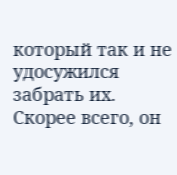который так и не удосужился забрать их. Скорее всего, он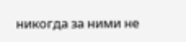никогда за ними не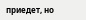приедет, но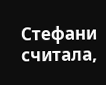Стефани считала,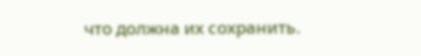что должна их сохранить.